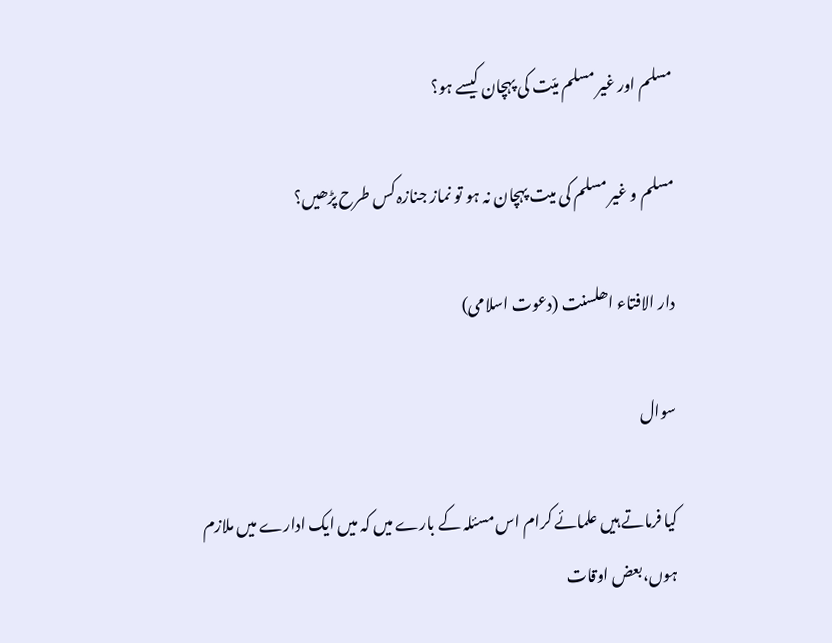مسلم اور غیر مسلم میّت کی پہچان کیسے ہو؟

مسلم و غیر مسلم کی میت پہچان نہ ہو تو نماز جنازہ کس طرح پڑھیں؟

دار الافتاء اھلسنت (دعوت اسلامی)

سوال

کیا فرماتے ہیں علمائے کرام اس مسئلہ کے بارے میں کہ میں ایک ادارے میں ملازم ہوں،بعض اوقات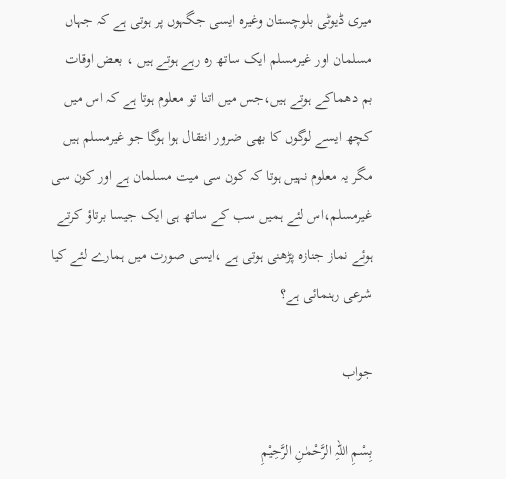میری ڈیوٹی بلوچستان وغیرہ ایسی جگہوں پر ہوتی ہے کہ جہاں مسلمان اور غیرمسلم ایک ساتھ رہ رہے ہوتے ہیں ، بعض اوقات بم دھماکے ہوتے ہیں،جس میں اتنا تو معلوم ہوتا ہے کہ اس میں کچھ ایسے لوگوں کا بھی ضرور انتقال ہوا ہوگا جو غیرمسلم ہیں مگر یہ معلوم نہیں ہوتا کہ کون سی میت مسلمان ہے اور کون سی غیرمسلم،اس لئے ہمیں سب کے ساتھ ہی ایک جیسا برتاؤ کرتے ہوئے نماز جنازہ پڑھنی ہوتی ہے ،ایسی صورت میں ہمارے لئے کیا شرعی رہنمائی ہے؟

جواب

بِسْمِ اللہِ الرَّحْمٰنِ الرَّحِيْمِ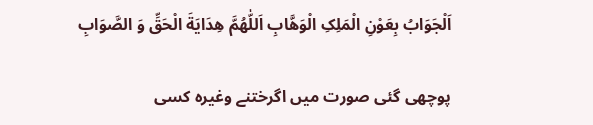اَلْجَوَابُ بِعَوْنِ الْمَلِکِ الْوَھَّابِ اَللّٰھُمَّ ھِدَايَةَ الْحَقِّ وَ الصَّوَابِ

پوچھی گئی صورت میں اگرختنے وغیرہ کسی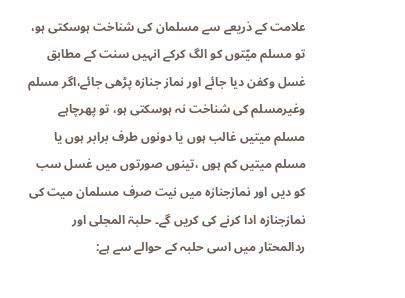علامت کے ذریعے سے مسلمان کی شناخت ہوسکتی ہو، تو مسلم میّتوں کو الگ کرکے انہیں سنت کے مطابق غسل وکفن دیا جائے اور نماز جنازہ پڑھی جائے،اگر مسلم وغیرمسلم کی شناخت نہ ہوسکتی ہو، تو پھرچاہے مسلم میتیں غالب ہوں یا دونوں طرف برابر ہوں یا مسلم میتیں کم ہوں ،تینوں صورتوں میں غسل سب کو دیں اور نمازجنازہ میں نیت صرف مسلمان میت کی نمازجنازہ ادا کرنے کی کریں گے۔ حلبۃ المجلی اور ردالمحتار میں اسی حلبہ کے حوالے سے ہے: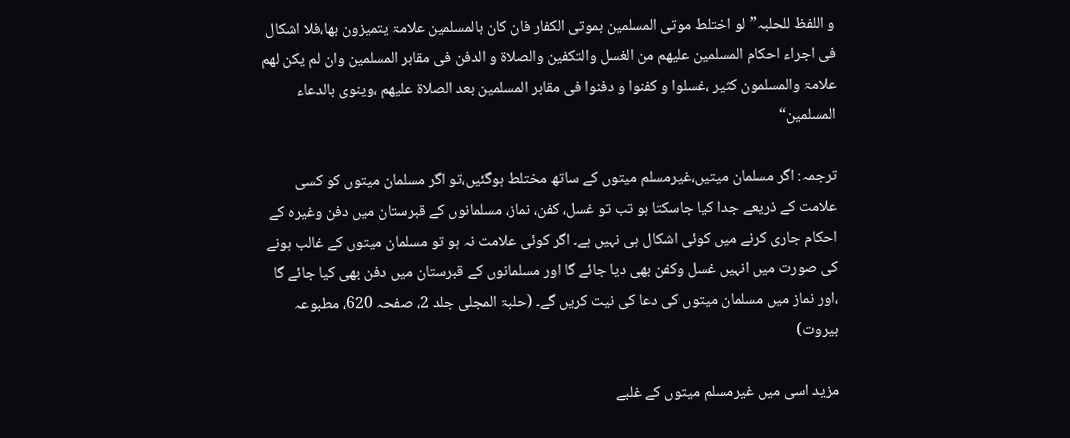و اللفظ للحلبہ”لو اختلط موتی المسلمین بموتی الکفار فان کان بالمسلمین علامۃ یتمیزون بھا،فلا اشکال فی اجراء احکام المسلمین علیھم من الغسل والتکفین والصلاۃ و الدفن فی مقابر المسلمین وان لم یکن لھم علامۃ والمسلمون کثیر ،غسلوا و کفنوا و دفنوا فی مقابر المسلمین بعد الصلاۃ علیھم ،وینوی بالدعاء المسلمین“

ترجمہ: اگر مسلمان میتیں،غیرمسلم میتوں کے ساتھ مختلط ہوگئیں،تو اگر مسلمان میتوں کو کسی علامت کے ذریعے جدا کیا جاسکتا ہو تب تو غسل، کفن، نماز، مسلمانوں کے قبرستان میں دفن وغیرہ کے احکام جاری کرنے میں کوئی اشکال ہی نہیں ہے۔ اگر کوئی علامت نہ ہو تو مسلمان میتوں کے غالب ہونے کی صورت میں انہیں غسل وکفن بھی دیا جائے گا اور مسلمانوں کے قبرستان میں دفن بھی کیا جائے گا ،اور نماز میں مسلمان میتوں کی دعا کی نیت کریں گے۔ (حلبۃ المجلی جلد 2، صفحہ 620، مطبوعہ بیروت)

مزید اسی میں غیرمسلم میتوں کے غلبے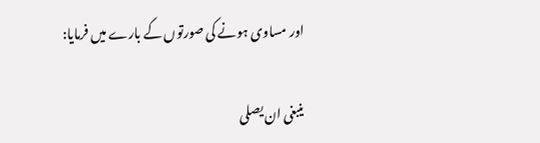اور مساوی ہونے کی صورتوں کے بارے میں فرمایا:

ینبغی ان یصلی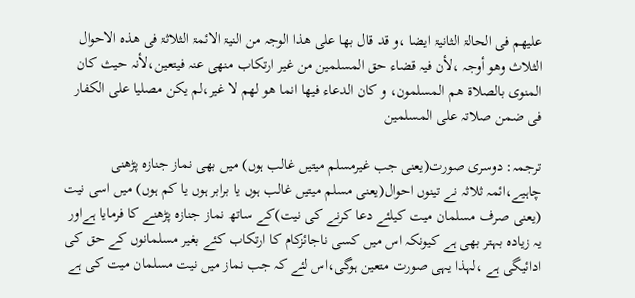علیھم فی الحالۃ الثانیۃ ایضا ،و قد قال بھا علی ھذا الوجہ من النیۃ الائمۃ الثلاثۃ فی ھذہ الاحوال الثلاث وھو أوجہ ،لأن فیہ قضاء حق المسلمین من غیر ارتکاب منھی عنہ فیتعین،لأنہ حیث کان المنوی بالصلاۃ ھم المسلمون، و کان الدعاء فیھا انما ھو لھم لا غیر،لم یکن مصلیا علی الکفار فی ضمن صلاتہ علی المسلمین

ترجمہ: دوسری صورت(یعنی جب غیرمسلم میتیں غالب ہوں) میں بھی نماز جنازہ پڑھنی چاہیے،ائمہ ثلاثہ نے تینوں احوال(یعنی مسلم میتیں غالب ہوں یا برابر ہوں یا کم ہوں) میں اسی نیت (یعنی صرف مسلمان میت کیلئے دعا کرنے کی نیت)کے ساتھ نماز جنازہ پڑھنے کا فرمایا ہےاور یہ زیادہ بہتر بھی ہے کیونکہ اس میں کسی ناجائزکام کا ارتکاب کئے بغیر مسلمانوں کے حق کی ادائیگی ہے ،لہذا یہی صورت متعین ہوگی،اس لئے کہ جب نماز میں نیت مسلمان میت کی ہے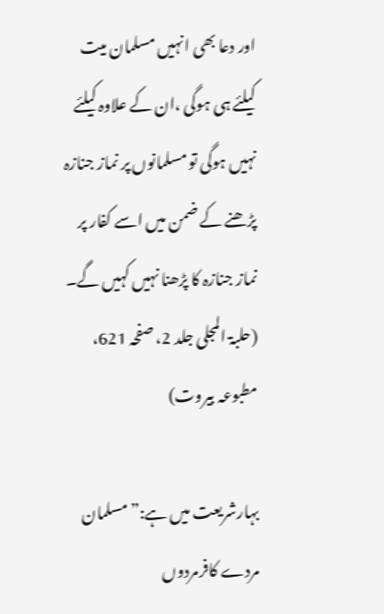اور دعا بھی انہیں مسلمان میت کیلئے ہی ہوگی ،ان کے علاوہ کیلئے نہیں ہوگی تو مسلمانوں پر نماز جنازہ پڑھنے کے ضمن میں اسے کفار پر نماز جنازہ کا پڑھنا نہیں کہیں گے۔ (حلبۃ المجلی جلد 2، صفحہ 621، مطبوعہ بیروت)

بہارشریعت میں ہے:” مسلمان مردے کافرمردوں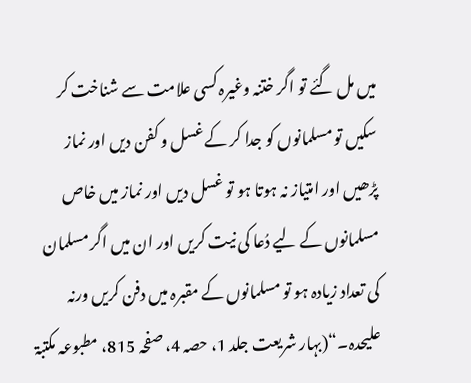میں مل گئے تو اگر ختنہ وغیرہ کسی علامت سے شناخت کر سکیں تو مسلمانوں کو جدا کر کے غسل و کفن دیں اور نماز پڑھیں اور امتياز نہ ہوتا ہو تو غسل دیں اور نماز میں خاص مسلمانوں کے ليے دُعا کی نیت کریں اور ان میں اگر مسلمان کی تعداد زیادہ ہو تو مسلمانوں کے مقبرہ میں دفن کریں ورنہ علیحدہ۔“(بہار شریعت جلد 1، حصہ 4، صفحہ 815، مطبوعہ مکتبۃ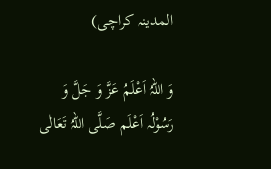المدینہ کراچی)

وَ اللہُ اَعْلَمُ عَزَّ وَ جَلَّ وَ رَسُوْلُہ اَعْلَم صَلَّی اللہُ تَعَالٰی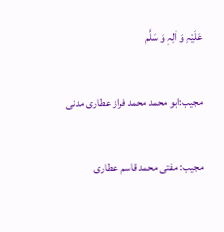عَلَیْہِ وَ اٰلِہٖ وَ سَلَّم

مجیب:ابو محمد محمد فراز عطاری مدنی

مجیب: مفتی محمد قاسم عطاری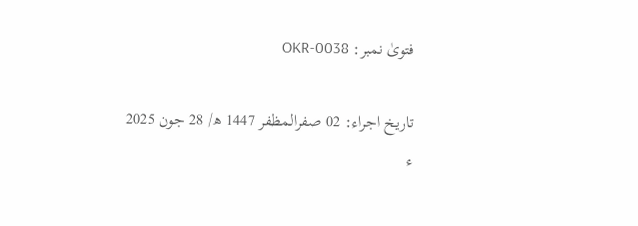فتویٰ نمبر: OKR-0038

تاریخ اجراء: 02 صفرالمظفر 1447 ھ/ 28 جون 2025 ء